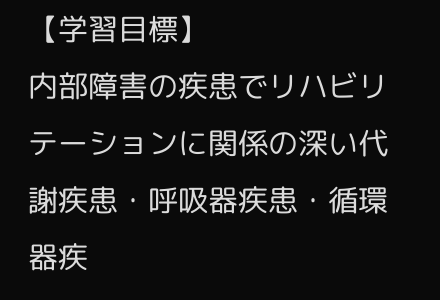【学習目標】
内部障害の疾患でリハビリテーションに関係の深い代謝疾患・呼吸器疾患・循環器疾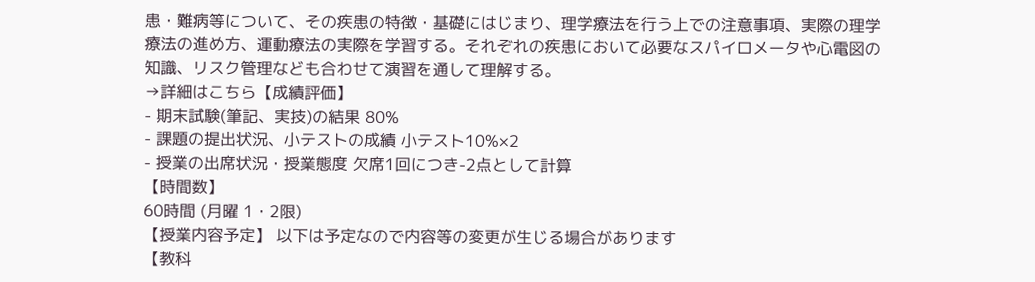患・難病等について、その疾患の特徴・基礎にはじまり、理学療法を行う上での注意事項、実際の理学療法の進め方、運動療法の実際を学習する。それぞれの疾患において必要なスパイロメータや心電図の知識、リスク管理なども合わせて演習を通して理解する。
→詳細はこちら【成績評価】
- 期末試験(筆記、実技)の結果 80%
- 課題の提出状況、小テストの成績 小テスト10%×2
- 授業の出席状況・授業態度 欠席1回につき-2点として計算
【時間数】
60時間 (月曜 1・2限)
【授業内容予定】 以下は予定なので内容等の変更が生じる場合があります
【教科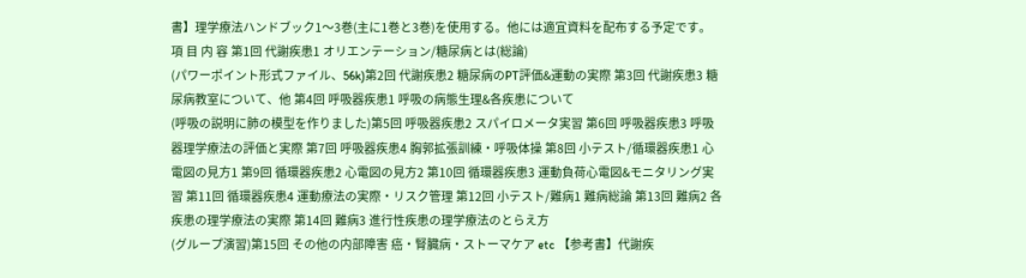書】理学療法ハンドブック1〜3巻(主に1巻と3巻)を使用する。他には適宜資料を配布する予定です。
項 目 内 容 第1回 代謝疾患1 オリエンテーション/糖尿病とは(総論)
(パワーポイント形式ファイル、56k)第2回 代謝疾患2 糖尿病のPT評価&運動の実際 第3回 代謝疾患3 糖尿病教室について、他 第4回 呼吸器疾患1 呼吸の病態生理&各疾患について
(呼吸の説明に肺の模型を作りました)第5回 呼吸器疾患2 スパイロメータ実習 第6回 呼吸器疾患3 呼吸器理学療法の評価と実際 第7回 呼吸器疾患4 胸郭拡張訓練・呼吸体操 第8回 小テスト/循環器疾患1 心電図の見方1 第9回 循環器疾患2 心電図の見方2 第10回 循環器疾患3 運動負荷心電図&モニタリング実習 第11回 循環器疾患4 運動療法の実際・リスク管理 第12回 小テスト/難病1 難病総論 第13回 難病2 各疾患の理学療法の実際 第14回 難病3 進行性疾患の理学療法のとらえ方
(グループ演習)第15回 その他の内部障害 癌・腎臓病・ストーマケア etc 【参考書】代謝疾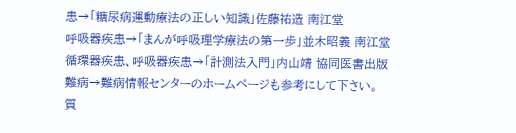患→「糖尿病運動療法の正しい知識」佐藤祐造 南江堂
呼吸器疾患→「まんが呼吸理学療法の第一歩」並木昭義 南江堂
循環器疾患、呼吸器疾患→「計測法入門」内山靖 協同医書出版
難病→難病情報センターのホームページも参考にして下さい。
質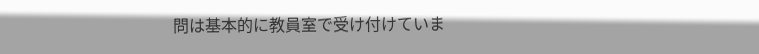問は基本的に教員室で受け付けていま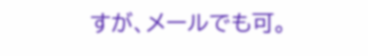すが、メールでも可。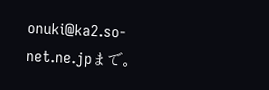onuki@ka2.so-net.ne.jpまで。